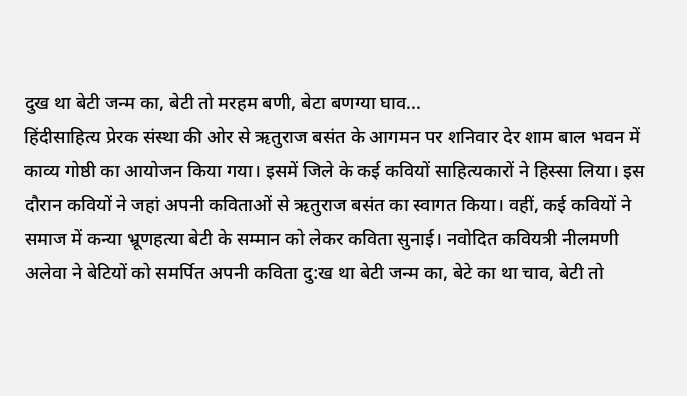दुख था बेटी जन्म का, बेटी तो मरहम बणी, बेटा बणग्या घाव...
हिंदीसाहित्य प्रेरक संस्था की ओर से ऋतुराज बसंत के आगमन पर शनिवार देर शाम बाल भवन में काव्य गोष्ठी का आयोजन किया गया। इसमें जिले के कई कवियों साहित्यकारों ने हिस्सा लिया। इस दौरान कवियों ने जहां अपनी कविताओं से ऋतुराज बसंत का स्वागत किया। वहीं, कई कवियों ने समाज में कन्या भ्रूणहत्या बेटी के सम्मान को लेकर कविता सुनाई। नवोदित कवियत्री नीलमणी अलेवा ने बेटियों को समर्पित अपनी कविता दु:ख था बेटी जन्म का, बेटे का था चाव, बेटी तो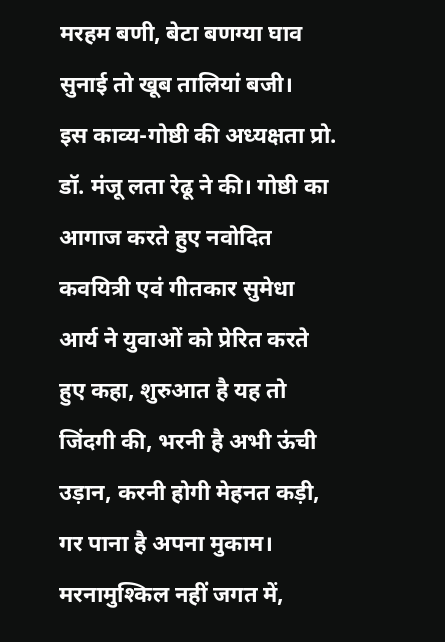मरहम बणी, बेटा बणग्या घाव सुनाई तो खूब तालियां बजी।
इस काव्य-गोष्ठी की अध्यक्षता प्रो. डॉ. मंजू लता रेढू ने की। गोष्ठी का आगाज करते हुए नवोदित कवयित्री एवं गीतकार सुमेधा आर्य ने युवाओं को प्रेरित करते हुए कहा, शुरुआत है यह तो जिंदगी की, भरनी है अभी ऊंची उड़ान, करनी होगी मेहनत कड़ी, गर पाना है अपना मुकाम।
मरनामुश्किल नहीं जगत में,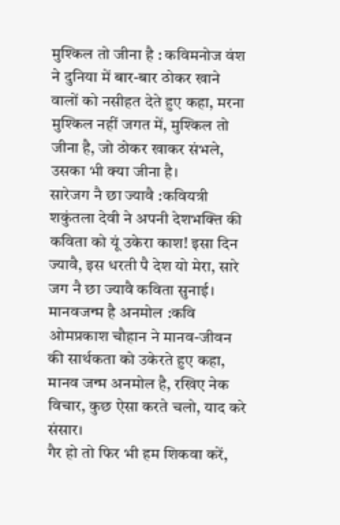मुश्किल तो जीना है : कविमनोज वंश ने दुनिया में बार-बार ठोकर खाने वालों को नसीहत देते हुए कहा, मरना मुश्किल नहीं जगत में, मुश्किल तो जीना है, जो ठोकर खाकर संभले, उसका भी क्या जीना है।
सारेजग नै छा ज्यावै :कवियत्री शकुंतला देवी ने अपनी देशभक्ति की कविता को यूं उकेरा काश! इसा दिन ज्यावै, इस धरती पै देश यो मेरा, सारे जग नै छा ज्यावै कविता सुनाई।
मानवजन्म है अनमोल :कवि ओमप्रकाश चौहान ने मानव-जीवन की सार्थकता को उकेरते हुए कहा, मानव जन्म अनमोल है, रखिए नेक विचार, कुछ ऐसा करते चलो, याद करे संसार।
गैर हो तो फिर भी हम शिकवा करें,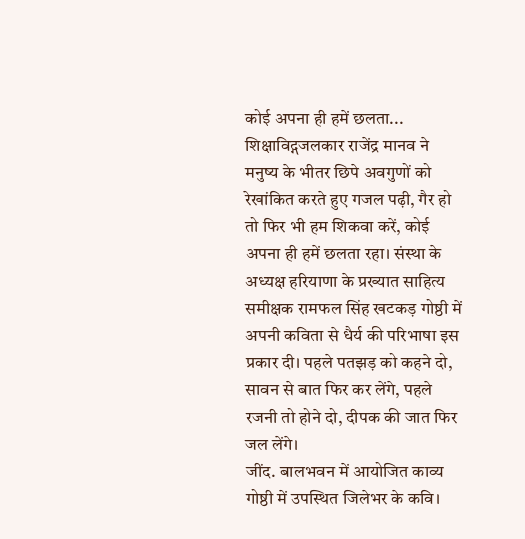कोई अपना ही हमें छलता...
शिक्षाविद्गजलकार राजेंद्र मानव ने मनुष्य के भीतर छिपे अवगुणों को रेखांकित करते हुए गजल पढ़ी, गैर हो तो फिर भी हम शिकवा करें, कोई अपना ही हमें छलता रहा। संस्था के अध्यक्ष हरियाणा के प्रख्यात साहित्य समीक्षक रामफल सिंह खटकड़ गोष्ठी में अपनी कविता से धैर्य की परिभाषा इस प्रकार दी। पहले पतझड़ को कहने दो, सावन से बात फिर कर लेंगे, पहले रजनी तो होने दो, दीपक की जात फिर जल लेंगे।
जींद. बालभवन में आयोजित काव्य गोष्ठी में उपस्थित जिलेभर के कवि।